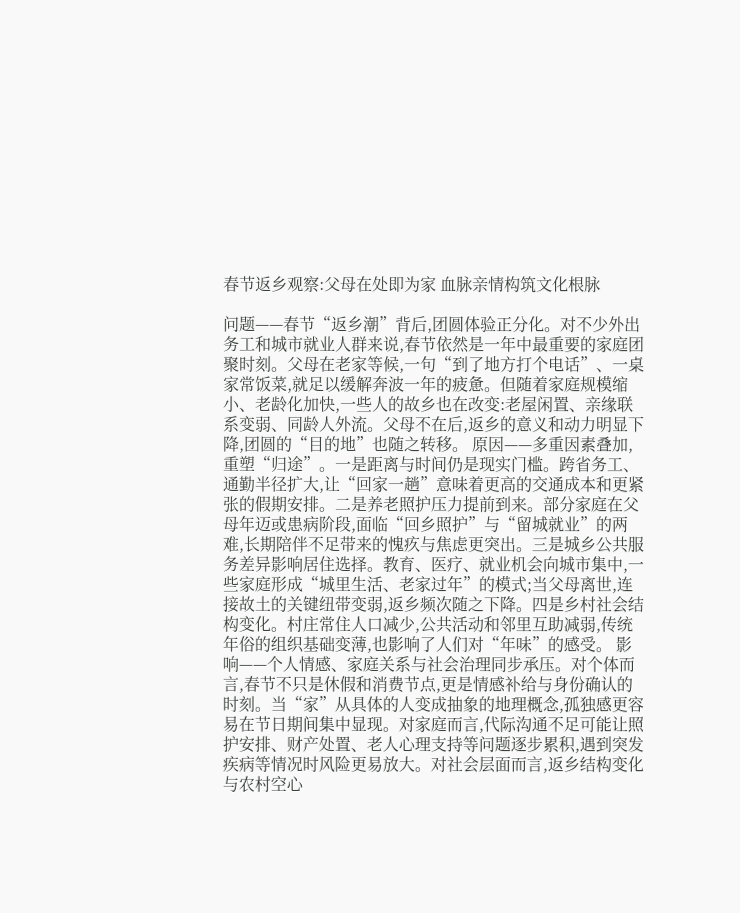春节返乡观察:父母在处即为家 血脉亲情构筑文化根脉

问题——春节“返乡潮”背后,团圆体验正分化。对不少外出务工和城市就业人群来说,春节依然是一年中最重要的家庭团聚时刻。父母在老家等候,一句“到了地方打个电话”、一桌家常饭菜,就足以缓解奔波一年的疲惫。但随着家庭规模缩小、老龄化加快,一些人的故乡也在改变:老屋闲置、亲缘联系变弱、同龄人外流。父母不在后,返乡的意义和动力明显下降,团圆的“目的地”也随之转移。 原因——多重因素叠加,重塑“归途”。一是距离与时间仍是现实门槛。跨省务工、通勤半径扩大,让“回家一趟”意味着更高的交通成本和更紧张的假期安排。二是养老照护压力提前到来。部分家庭在父母年迈或患病阶段,面临“回乡照护”与“留城就业”的两难,长期陪伴不足带来的愧疚与焦虑更突出。三是城乡公共服务差异影响居住选择。教育、医疗、就业机会向城市集中,一些家庭形成“城里生活、老家过年”的模式;当父母离世,连接故土的关键纽带变弱,返乡频次随之下降。四是乡村社会结构变化。村庄常住人口减少,公共活动和邻里互助减弱,传统年俗的组织基础变薄,也影响了人们对“年味”的感受。 影响——个人情感、家庭关系与社会治理同步承压。对个体而言,春节不只是休假和消费节点,更是情感补给与身份确认的时刻。当“家”从具体的人变成抽象的地理概念,孤独感更容易在节日期间集中显现。对家庭而言,代际沟通不足可能让照护安排、财产处置、老人心理支持等问题逐步累积,遇到突发疾病等情况时风险更易放大。对社会层面而言,返乡结构变化与农村空心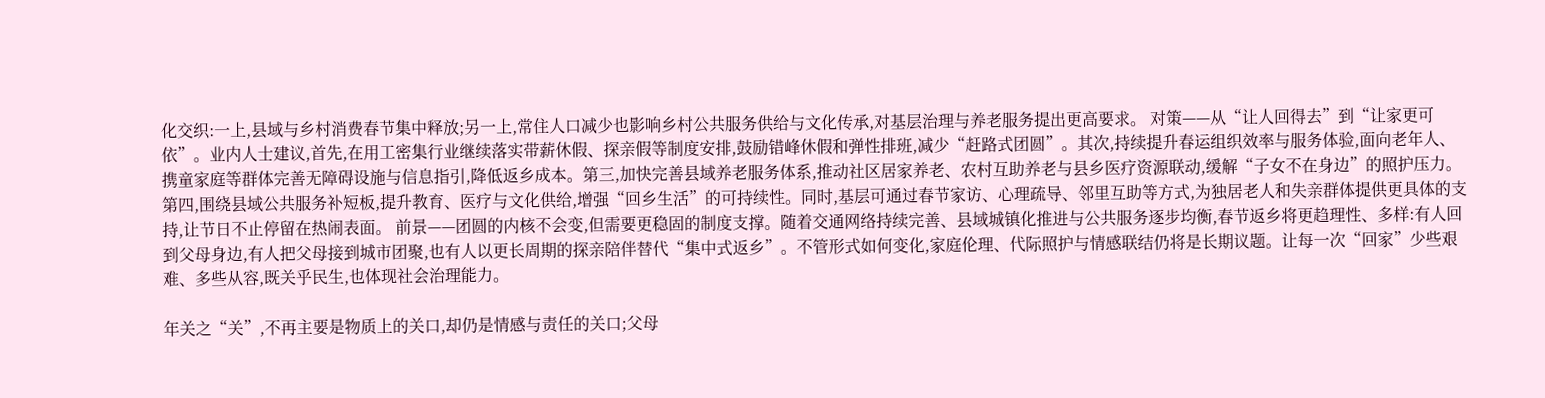化交织:一上,县域与乡村消费春节集中释放;另一上,常住人口减少也影响乡村公共服务供给与文化传承,对基层治理与养老服务提出更高要求。 对策——从“让人回得去”到“让家更可依”。业内人士建议,首先,在用工密集行业继续落实带薪休假、探亲假等制度安排,鼓励错峰休假和弹性排班,减少“赶路式团圆”。其次,持续提升春运组织效率与服务体验,面向老年人、携童家庭等群体完善无障碍设施与信息指引,降低返乡成本。第三,加快完善县域养老服务体系,推动社区居家养老、农村互助养老与县乡医疗资源联动,缓解“子女不在身边”的照护压力。第四,围绕县域公共服务补短板,提升教育、医疗与文化供给,增强“回乡生活”的可持续性。同时,基层可通过春节家访、心理疏导、邻里互助等方式,为独居老人和失亲群体提供更具体的支持,让节日不止停留在热闹表面。 前景——团圆的内核不会变,但需要更稳固的制度支撑。随着交通网络持续完善、县域城镇化推进与公共服务逐步均衡,春节返乡将更趋理性、多样:有人回到父母身边,有人把父母接到城市团聚,也有人以更长周期的探亲陪伴替代“集中式返乡”。不管形式如何变化,家庭伦理、代际照护与情感联结仍将是长期议题。让每一次“回家”少些艰难、多些从容,既关乎民生,也体现社会治理能力。

年关之“关”,不再主要是物质上的关口,却仍是情感与责任的关口;父母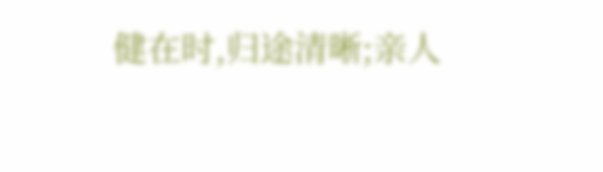健在时,归途清晰;亲人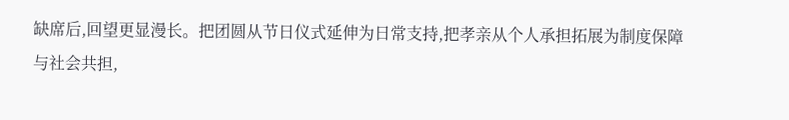缺席后,回望更显漫长。把团圆从节日仪式延伸为日常支持,把孝亲从个人承担拓展为制度保障与社会共担,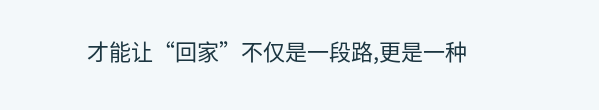才能让“回家”不仅是一段路,更是一种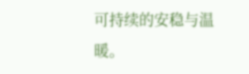可持续的安稳与温暖。